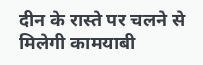दीन के रास्ते पर चलने से मिलेगी कामयाबी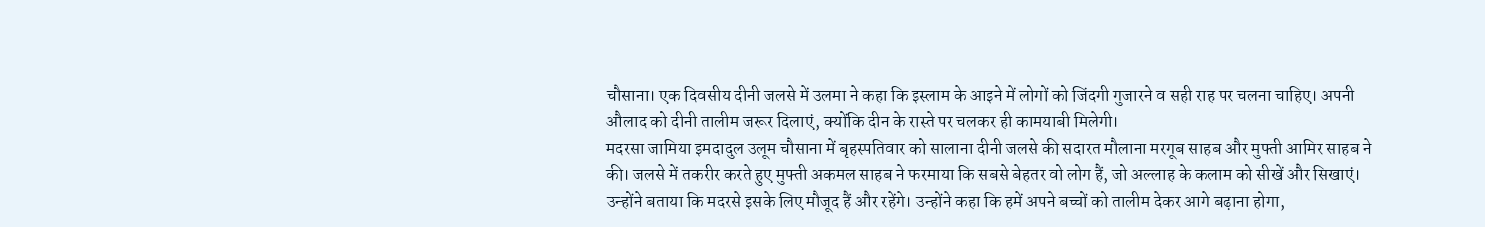चौसाना। एक दिवसीय दीनी जलसे में उलमा ने कहा कि इस्लाम के आइने में लोगों को जिंदगी गुजारने व सही राह पर चलना चाहिए। अपनी औलाद को दीनी तालीम जरूर दिलाएं, क्योंकि दीन के रास्ते पर चलकर ही कामयाबी मिलेगी।
मदरसा जामिया इमदादुल उलूम चौसाना में बृहस्पतिवार को सालाना दीनी जलसे की सदारत मौलाना मरगूब साहब और मुफ्ती आमिर साहब ने की। जलसे में तकरीर करते हुए मुफ्ती अकमल साहब ने फरमाया कि सबसे बेहतर वो लोग हैं, जो अल्लाह के कलाम को सीखें और सिखाएं। उन्होंने बताया कि मदरसे इसके लिए मौजूद हैं और रहेंगे। उन्होंने कहा कि हमें अपने बच्चों को तालीम देकर आगे बढ़ाना होगा,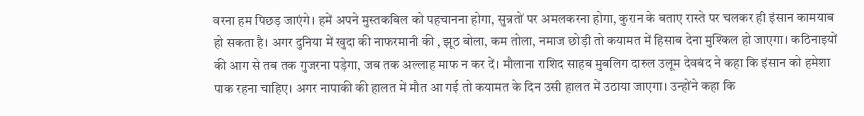वरना हम पिछड़ जाएंगे। हमें अपने मुस्तकबिल को पहचानना होगा, सुन्नतों पर अमलकरना होगा, कुरान के बताए रास्ते पर चलकर ही इंसान कामयाब हो सकता है। अगर दुनिया में खुदा की नाफरमानी की , झूठ बोला, कम तोला, नमाज छोड़ी तो कयामत में हिसाब देना मुश्किल हो जाएगा। कठिनाइयों की आग से तब तक गुजरना पड़ेगा, जब तक अल्लाह माफ न कर दें। मौलाना राशिद साहब मुबलिग दारुल उलूम देवबंद ने कहा कि इंसान को हमेशा पाक रहना चाहिए। अगर नापाकी की हालत में मौत आ गई तो कयामत के दिन उसी हालत में उठाया जाएगा। उन्होंने कहा कि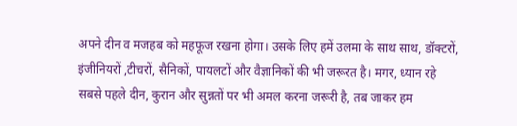अपने दीन व मजहब को महफूज रखना होगा। उसके लिए हमें उलमा के साथ साथ, डॉक्टरों, इंजीनियरों ,टीचरों, सैनिकों, पायलटों और वैज्ञानिकों की भी जरूरत है। मगर, ध्यान रहे सबसे पहले दीन, कुरान और सुन्नतों पर भी अमल करना जरूरी है, तब जाकर हम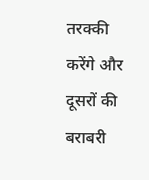तरक्की करेंगे और दूसरों की बराबरी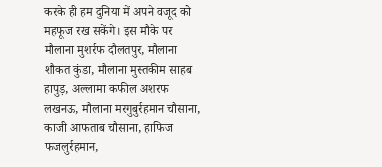करके ही हम दुनिया में अपने वजूद को महफूज रख सकेंगे। इस मौके पर मौलाना मुशर्रफ दौलतपुर, मौलाना शौकत कुंडा, मौलाना मुस्तकीम साहब हापुड़, अल्लामा कफील अशरफ लखनऊ, मौलाना मरगुबुर्रहमान चौसाना, काजी आफताब चौसाना, हाफिज फजलुर्रहमान,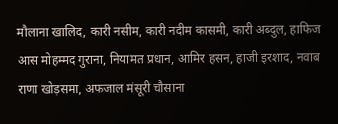मौलाना खालिद, कारी नसीम, कारी नदीम कासमी, कारी अब्दुल, हाफिज आस मोहम्मद गुराना, नियामत प्रधान, आमिर हसन, हाजी इरशाद, नवाब राणा खोड़समा, अफजाल मंसूरी चौसाना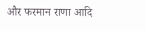और फरमान राणा आदि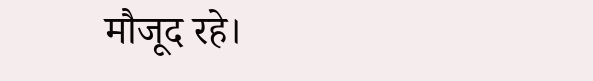मौजूद रहे।